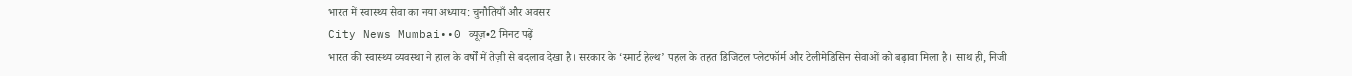भारत में स्वास्थ्य सेवा का नया अध्याय: चुनौतियाँ और अवसर
City News Mumbai••0 व्यूज़•2 मिनट पढ़ें
भारत की स्वास्थ्य व्यवस्था ने हाल के वर्षों में तेज़ी से बदलाव देखा है। सरकार के ‘स्मार्ट हेल्थ’ पहल के तहत डिजिटल प्लेटफॉर्म और टेलीमेडिसिन सेवाओं को बढ़ावा मिला है। साथ ही, निजी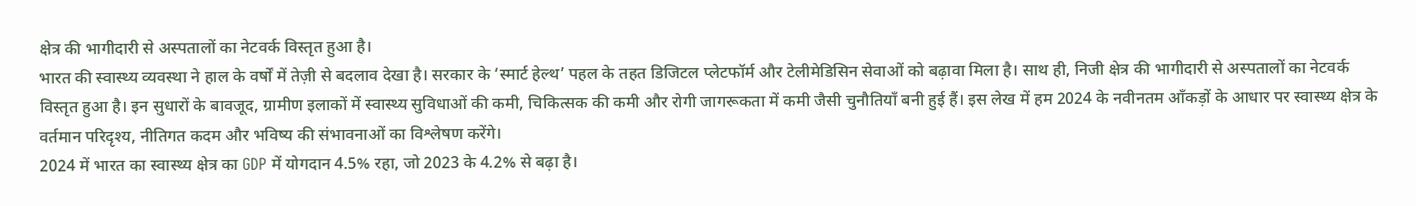क्षेत्र की भागीदारी से अस्पतालों का नेटवर्क विस्तृत हुआ है।
भारत की स्वास्थ्य व्यवस्था ने हाल के वर्षों में तेज़ी से बदलाव देखा है। सरकार के ‘स्मार्ट हेल्थ’ पहल के तहत डिजिटल प्लेटफॉर्म और टेलीमेडिसिन सेवाओं को बढ़ावा मिला है। साथ ही, निजी क्षेत्र की भागीदारी से अस्पतालों का नेटवर्क विस्तृत हुआ है। इन सुधारों के बावजूद, ग्रामीण इलाकों में स्वास्थ्य सुविधाओं की कमी, चिकित्सक की कमी और रोगी जागरूकता में कमी जैसी चुनौतियाँ बनी हुई हैं। इस लेख में हम 2024 के नवीनतम आँकड़ों के आधार पर स्वास्थ्य क्षेत्र के वर्तमान परिदृश्य, नीतिगत कदम और भविष्य की संभावनाओं का विश्लेषण करेंगे।
2024 में भारत का स्वास्थ्य क्षेत्र का GDP में योगदान 4.5% रहा, जो 2023 के 4.2% से बढ़ा है।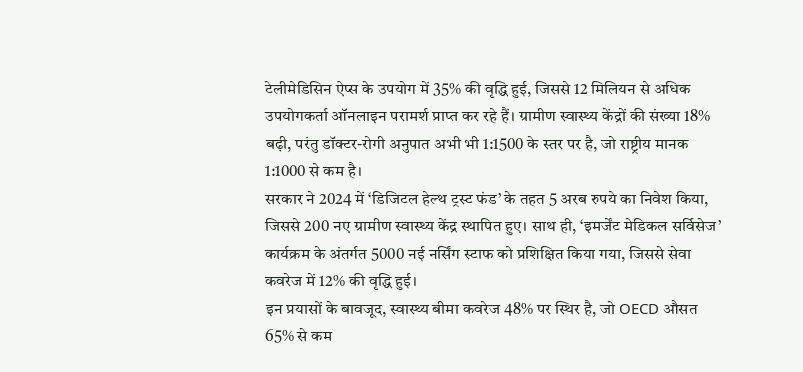टेलीमेडिसिन ऐप्स के उपयोग में 35% की वृद्धि हुई, जिससे 12 मिलियन से अधिक उपयोगकर्ता ऑनलाइन परामर्श प्राप्त कर रहे हैं। ग्रामीण स्वास्थ्य केंद्रों की संख्या 18% बढ़ी, परंतु डॉक्टर-रोगी अनुपात अभी भी 1:1500 के स्तर पर है, जो राष्ट्रीय मानक 1:1000 से कम है।
सरकार ने 2024 में ‘डिजिटल हेल्थ ट्रस्ट फंड’ के तहत 5 अरब रुपये का निवेश किया, जिससे 200 नए ग्रामीण स्वास्थ्य केंद्र स्थापित हुए। साथ ही, ‘इमर्जेंट मेडिकल सर्विसेज’ कार्यक्रम के अंतर्गत 5000 नई नर्सिंग स्टाफ को प्रशिक्षित किया गया, जिससे सेवा कवरेज में 12% की वृद्धि हुई।
इन प्रयासों के बावजूद, स्वास्थ्य बीमा कवरेज 48% पर स्थिर है, जो OECD औसत 65% से कम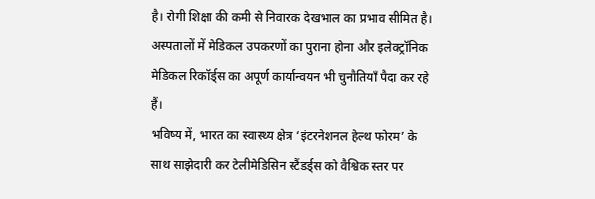है। रोगी शिक्षा की कमी से निवारक देखभाल का प्रभाव सीमित है। अस्पतालों में मेडिकल उपकरणों का पुराना होना और इलेक्ट्रॉनिक मेडिकल रिकॉर्ड्स का अपूर्ण कार्यान्वयन भी चुनौतियाँ पैदा कर रहे हैं।
भविष्य में, भारत का स्वास्थ्य क्षेत्र ‘इंटरनेशनल हेल्थ फोरम’ के साथ साझेदारी कर टेलीमेडिसिन स्टैंडर्ड्स को वैश्विक स्तर पर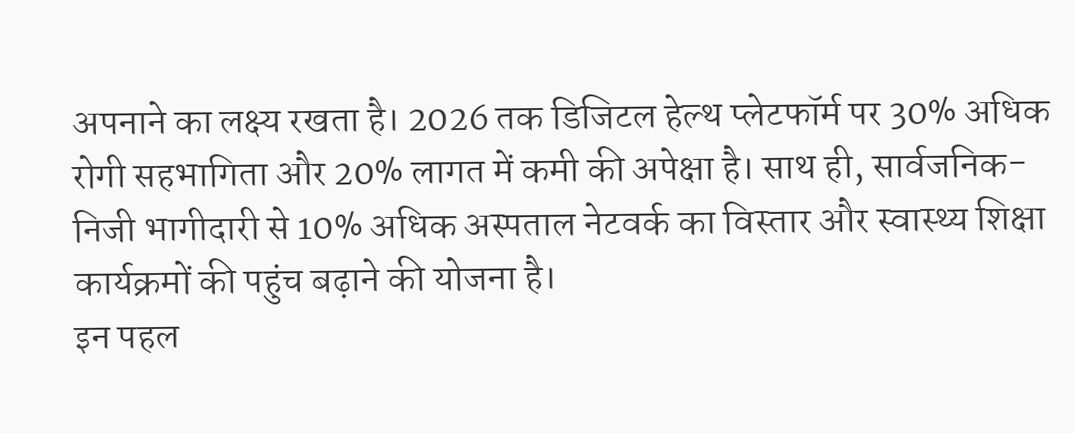अपनाने का लक्ष्य रखता है। 2026 तक डिजिटल हेल्थ प्लेटफॉर्म पर 30% अधिक रोगी सहभागिता और 20% लागत में कमी की अपेक्षा है। साथ ही, सार्वजनिक-निजी भागीदारी से 10% अधिक अस्पताल नेटवर्क का विस्तार और स्वास्थ्य शिक्षा कार्यक्रमों की पहुंच बढ़ाने की योजना है।
इन पहल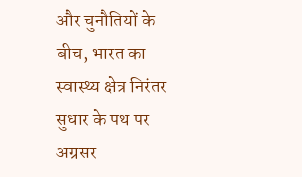और चुनौतियों के बीच, भारत का स्वास्थ्य क्षेत्र निरंतर सुधार के पथ पर अग्रसर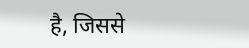है, जिससे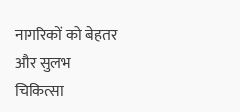नागरिकों को बेहतर और सुलभ चिकित्सा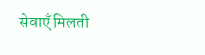सेवाएँ मिलती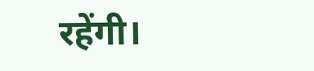रहेंगी।